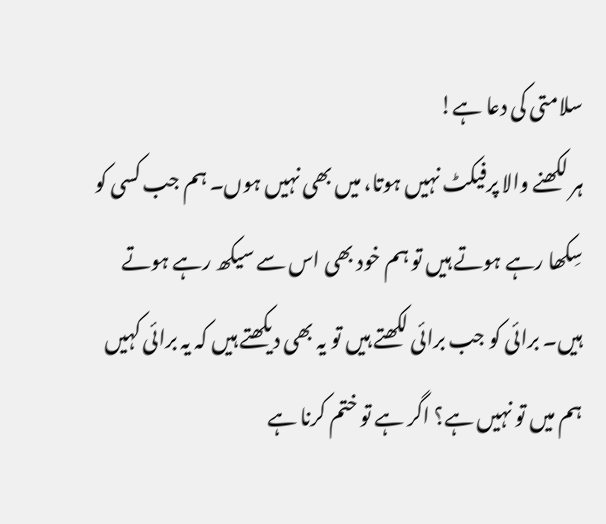سلامتی کی دعا ہے!
ہر لکھنے والا پرفیکٹ نہیں ہوتا، میں بھی نہیں ہوں۔ ہم جب کسی کو سِکھا رہے ہوتے ہیں تو ہم خود بھی اس سے سیکھ رہے ہوتے ہیں۔ برائی کو جب برائی لکھتے ہیں تو یہ بھی دیکھتے ہیں کہ یہ برائی کہیں ہم میں تو نہیں ہے؟ اگر ہے تو ختم کرنا ہے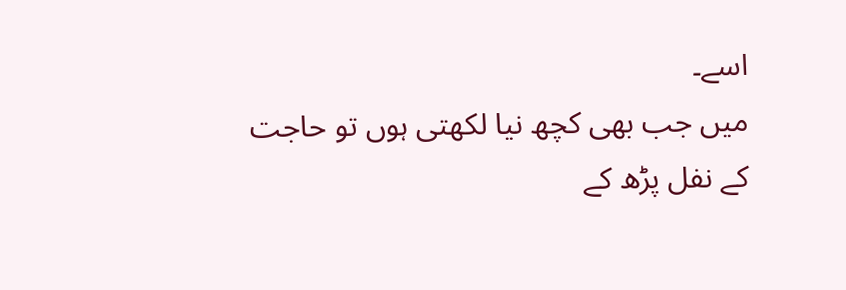اسے۔
میں جب بھی کچھ نیا لکھتی ہوں تو حاجت کے نفل پڑھ کے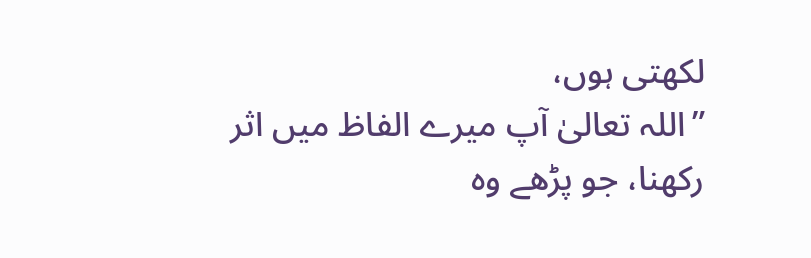لکھتی ہوں،
”اللہ تعالیٰ آپ میرے الفاظ میں اثر رکھنا، جو پڑھے وہ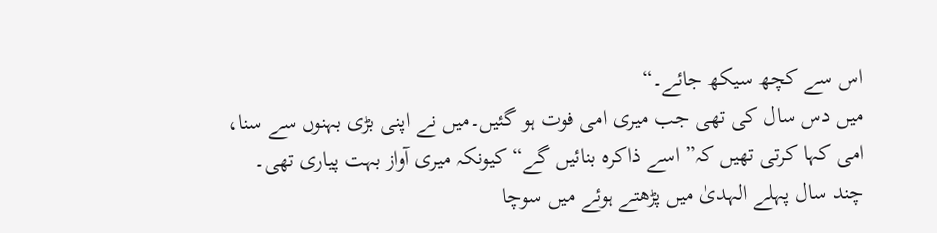اس سے کچھ سیکھ جائے۔“
میں دس سال کی تھی جب میری امی فوت ہو گئیں۔میں نے اپنی بڑی بہنوں سے سنا، امی کہا کرتی تھیں کہ” اسے ذاکرہ بنائیں گے“ کیونکہ میری آواز بہت پیاری تھی۔ چند سال پہلے الہدیٰ میں پڑھتے ہوئے میں سوچا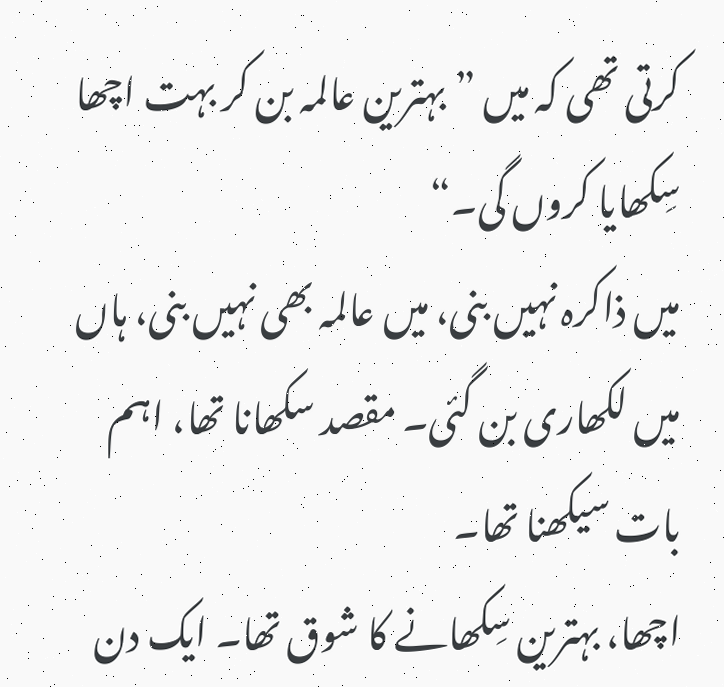کرتی تھی کہ میں ”بہترین عالمہ بن کر بہت اچھا سِکھایا کروں گی۔“
میں ذاکرہ نہیں بنی، میں عالمہ بھی نہیں بنی، ہاں میں لکھاری بن گئی۔ مقصد سکھانا تھا، اہم بات سیکھنا تھا۔
اچھا، بہترین سِکھانے کا شوق تھا۔ ایک دن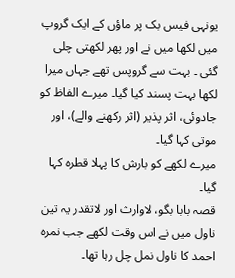یونہی فیس بک پر ماؤں کے ایک گروپ میں لکھا میں نے اور پھر لکھتی چلی گئی ۔ بہت سے گروپس تھے جہاں میرا لکھا بہت پسند کیا گیا۔ میرے الفاظ کو جادوئی، اثر پذیر (اثر رکھنے والے)، اور موتی کہا گیا۔
میرے لکھے کو بارش کا پہلا قطرہ کہا گیا۔
قصہ بابا بگو، لاوارث اور لاتقدر یہ تین ناول میں نے اس وقت لکھے جب نمرہ احمد کا ناول نمل چل رہا تھا۔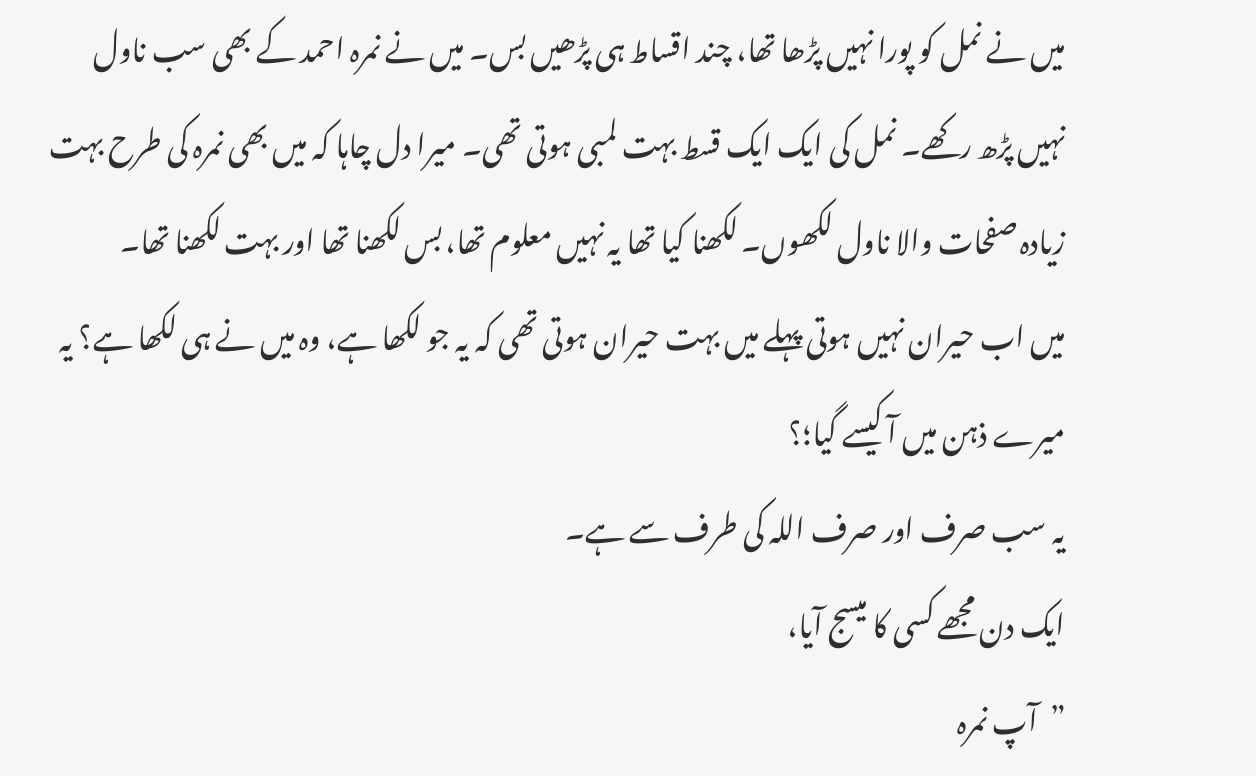میں نے نمل کو پورا نہیں پڑھا تھا، چند اقساط ہی پڑھیں بس۔ میں نے نمرہ احمد کے بھی سب ناول نہیں پڑھ رکھے۔ نمل کی ایک ایک قسط بہت لمبی ہوتی تھی۔ میرا دل چاہا کہ میں بھی نمرہ کی طرح بہت زیادہ صفحات والا ناول لکھوں۔ لکھنا کیا تھا یہ نہیں معلوم تھا، بس لکھنا تھا اور بہت لکھنا تھا۔
میں اب حیران نہیں ہوتی پہلے میں بہت حیران ہوتی تھی کہ یہ جو لکھا ہے، وہ میں نے ہی لکھا ہے؟ یہ میرے ذہن میں آ کیسے گیا؛؟
یہ سب صرف اور صرف اللہ کی طرف سے ہے۔
ایک دن مجھے کسی کا میسج آیا،
”آپ نمرہ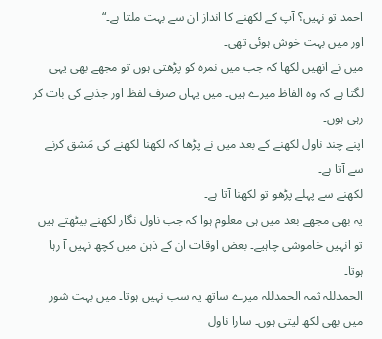احمد تو نہیں؟ آپ کے لکھنے کا انداز ان سے بہت ملتا ہے۔“
اور میں بہت خوش ہوئی تھی۔
میں نے انھیں لکھا کہ جب میں نمرہ کو پڑھتی ہوں تو مجھے بھی یہی لگتا ہے کہ وہ الفاظ میرے ہیں۔ میں یہاں صرف لفظ اور جذبے کی بات کر رہی ہوں۔
اپنے چند ناول لکھنے کے بعد میں نے پڑھا کہ لکھنا لکھنے کی مَشق کرنے سے آتا ہے۔
لکھنے سے پہلے پڑھو تو لکھنا آتا ہے۔
یہ بھی مجھے بعد میں ہی معلوم ہوا کہ جب ناول نگار لکھنے بیٹھتے ہیں تو انہیں خاموشی چاہیے۔ بعض اوقات ان کے ذہن میں کچھ نہیں آ رہا ہوتا۔
الحمدللہ ثمہ الحمدللہ میرے ساتھ یہ سب نہیں ہوتا۔ میں بہت شور میں بھی لکھ لیتی ہوں۔ سارا ناول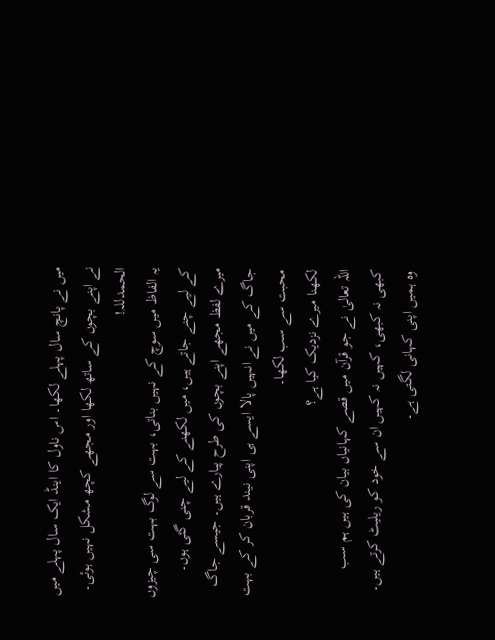میں نے پانچ سال پہلے لکھا۔ اس ناول کا اینڈ ایک سال پہلے میں نے اپنے بچوں کے ساتھ لکھا اور مجھے کچھ مشکل نہیں ہوئی۔ الحمدللہ!
یہ الفاظ میں سوچ کے نہیں بناتی، بہت سے لوگ بہت سی چیزوں کے لیے چنے جاتے ہیں، میں لکھنے کے لیے چنی گئی ہوں۔
میرے لفظ مجھے اپنے بچوں کی طرح پیارے ہیں۔ جیسے جاگ جاگ کے میں نے انہیں پالا ایسے ہی اپنی نیند قربان کر کے بہت محبت سے سب لکھا۔
لکھنا میرے نزدیک کیا ہے؟
اللہ تعالیٰ نے جو قرآن میں قصے کہانیاں بیان کی ہیں ہم سب کبھی نہ کبھی، کہیں نہ کہیں ان سے خود کو ریلیٹ کرتے ہیں۔ وہ ہمیں اپنی کہانی لگتی ہے۔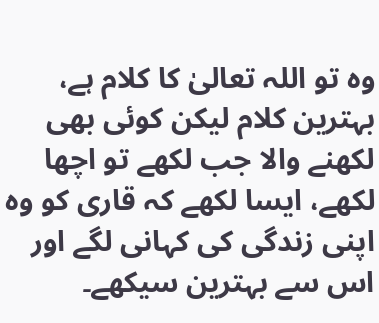وہ تو اللہ تعالیٰ کا کلام ہے، بہترین کلام لیکن کوئی بھی لکھنے والا جب لکھے تو اچھا لکھے، ایسا لکھے کہ قاری کو وہ اپنی زندگی کی کہانی لگے اور اس سے بہترین سیکھے۔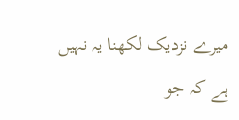میرے نزدیک لکھنا یہ نہیں ہے کہ جو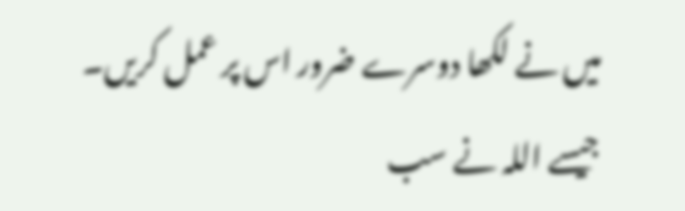میں نے لکھا دوسرے ضرور اس پر عمل کریں۔ جیسے اللہ نے سب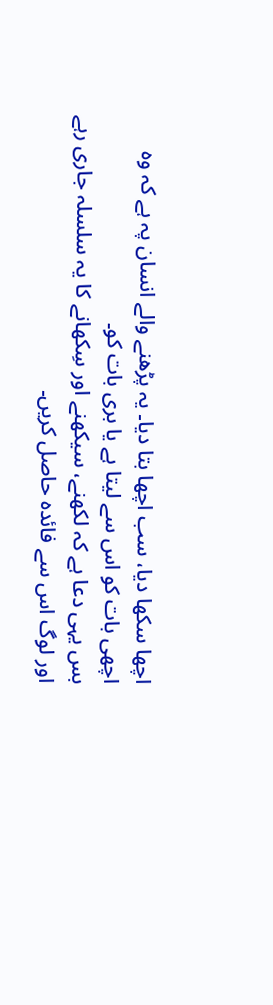اچھا سکھا دیا، سب اچھا بتا دیا۔ یہ پڑھنے والے انسان پہ ہے کہ وہ اچھی بات کو اس سے لیتا ہے یا بری بات کو۔
بس یہی دعا ہے کہ لکھنے، سیکھنے اور سِکھانے کا یہ سلسلہ جاری رہے اور لوگ اس سے فائدہ حاصل کریں۔